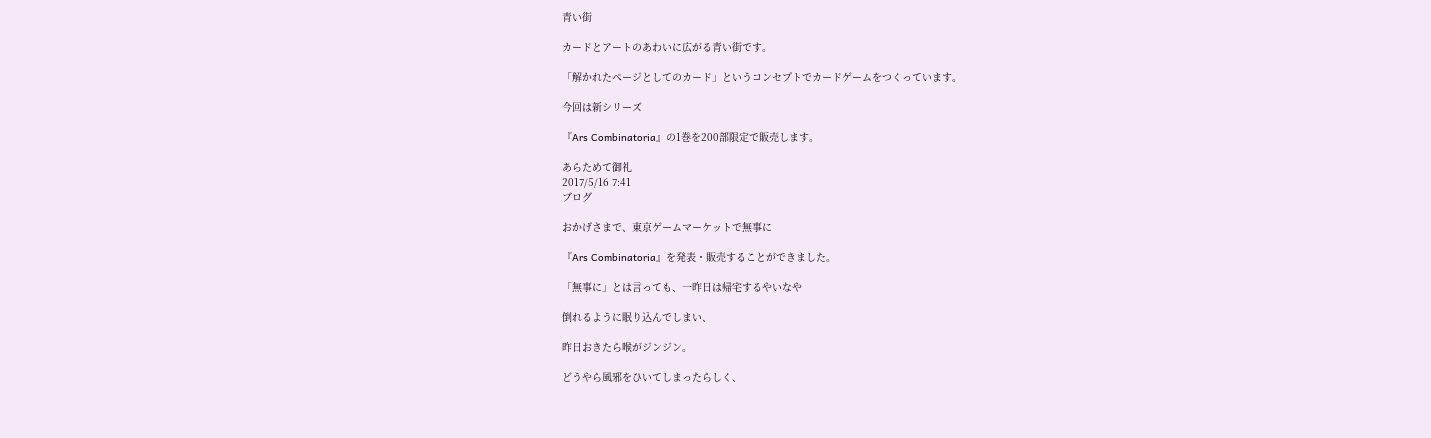青い街

カードとアートのあわいに広がる青い街です。

「解かれたページとしてのカード」というコンセプトでカードゲームをつくっています。

今回は新シリーズ

『Ars Combinatoria』の1巻を200部限定で販売します。

あらためて御礼
2017/5/16 7:41
ブログ

おかげさまで、東京ゲームマーケットで無事に

『Ars Combinatoria』を発表・販売することができました。

「無事に」とは言っても、一昨日は帰宅するやいなや

倒れるように眠り込んでしまい、

昨日おきたら喉がジンジン。

どうやら風邪をひいてしまったらしく、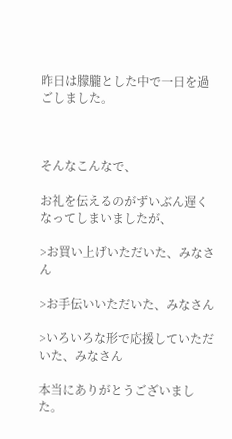昨日は朦朧とした中で一日を過ごしました。



そんなこんなで、

お礼を伝えるのがずいぶん遅くなってしまいましたが、

>お買い上げいただいた、みなさん

>お手伝いいただいた、みなさん

>いろいろな形で応援していただいた、みなさん

本当にありがとうございました。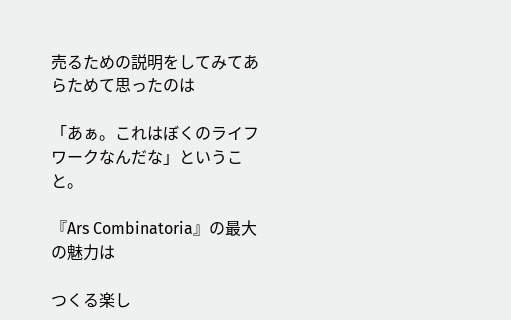売るための説明をしてみてあらためて思ったのは

「あぁ。これはぼくのライフワークなんだな」ということ。

『Ars Combinatoria』の最大の魅力は

つくる楽し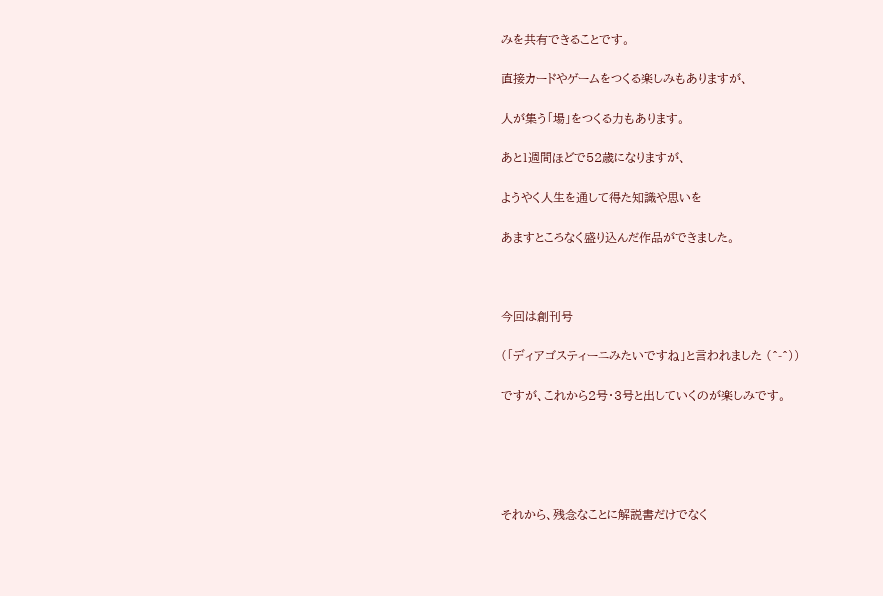みを共有できることです。

直接カードやゲームをつくる楽しみもありますが、

人が集う「場」をつくる力もあります。

あと1週間ほどで52歳になりますが、

ようやく人生を通して得た知識や思いを

あますところなく盛り込んだ作品ができました。



今回は創刊号

(「ディアゴスティーニみたいですね」と言われました (^-^))

ですが、これから2号・3号と出していくのが楽しみです。





それから、残念なことに解説書だけでなく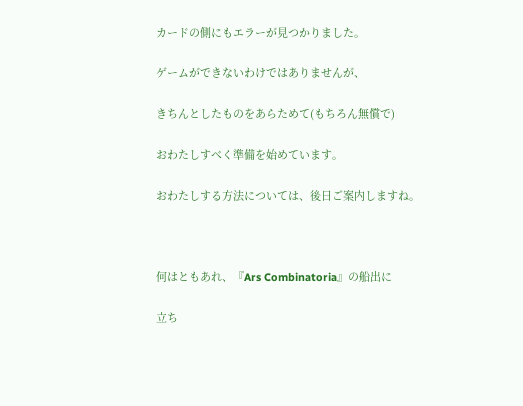カードの側にもエラーが見つかりました。

ゲームができないわけではありませんが、

きちんとしたものをあらためて(もちろん無償で)

おわたしすべく準備を始めています。

おわたしする方法については、後日ご案内しますね。



何はともあれ、『Ars Combinatoria』の船出に

立ち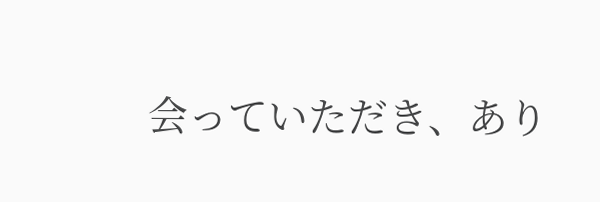会っていただき、あり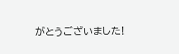がとうございました!